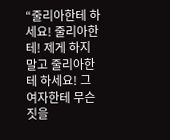“줄리아한테 하세요! 줄리아한테! 제게 하지 말고 줄리아한테 하세요! 그 여자한테 무슨 짓을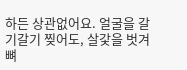하든 상관없어요. 얼굴을 갈기갈기 찢어도, 살갗을 벗겨 뼈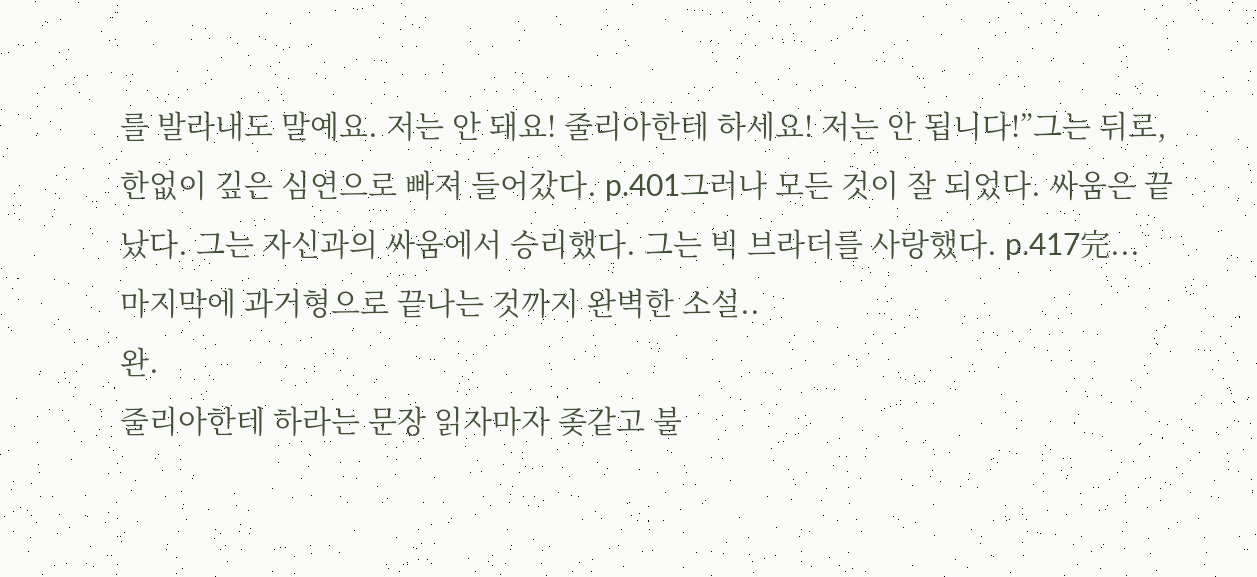를 발라내도 말예요. 저는 안 돼요! 줄리아한테 하세요! 저는 안 됩니다!”그는 뒤로, 한없이 깊은 심연으로 빠져 들어갔다. p.401그러나 모든 것이 잘 되었다. 싸움은 끝났다. 그는 자신과의 싸움에서 승리했다. 그는 빅 브라더를 사랑했다. p.417完...
마지막에 과거형으로 끝나는 것까지 완벽한 소설..
완.
줄리아한테 하라는 문장 읽자마자 좆같고 불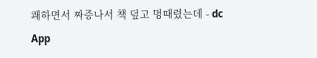쾌하면서 짜증나서 책 덮고 멍때렸는데 - dc App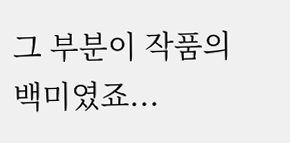그 부분이 작품의 백미였죠...